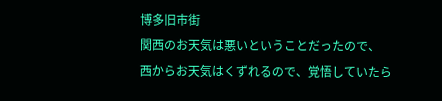博多旧市街
関西のお天気は悪いということだったので、
西からお天気はくずれるので、覚悟していたら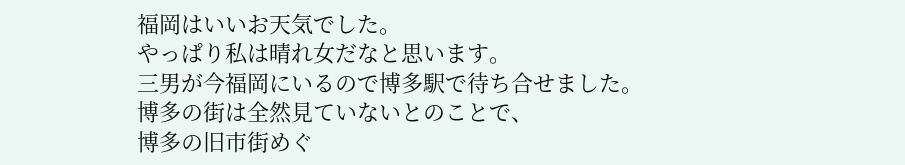福岡はいいお天気でした。
やっぱり私は晴れ女だなと思います。
三男が今福岡にいるので博多駅で待ち合せました。
博多の街は全然見ていないとのことで、
博多の旧市街めぐ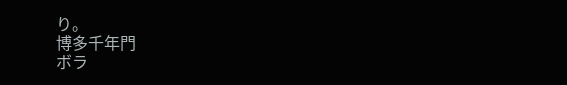り。
博多千年門
ボラ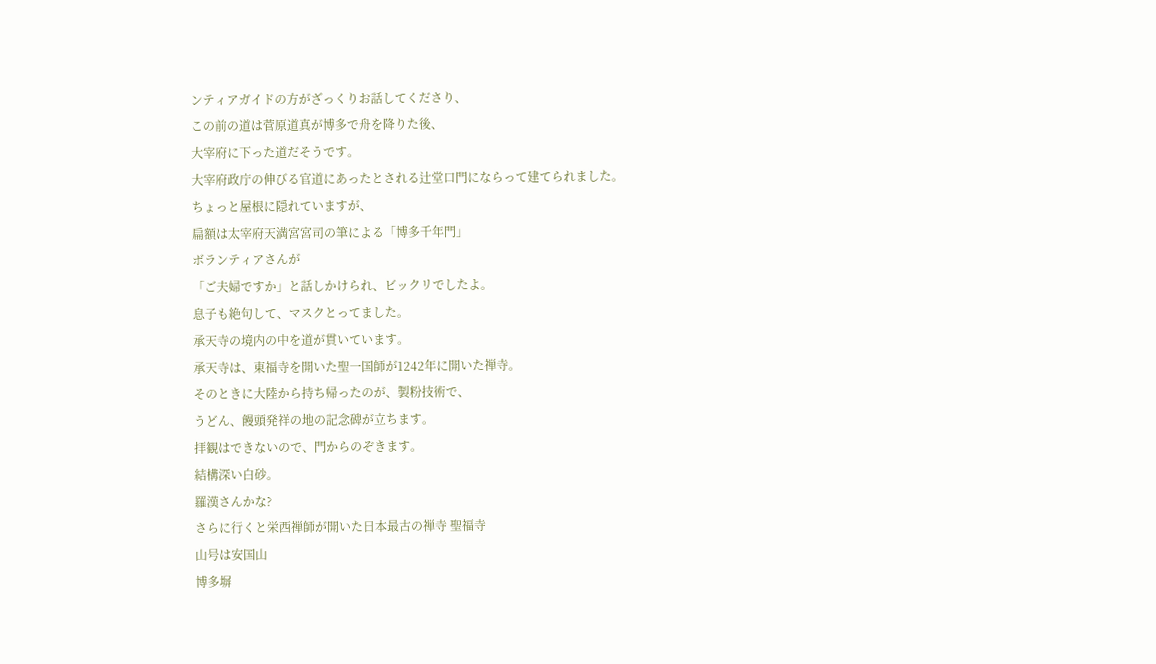ンティアガイドの方がざっくりお話してくださり、
この前の道は菅原道真が博多で舟を降りた後、
大宰府に下った道だそうです。
大宰府政庁の伸びる官道にあったとされる辻堂口門にならって建てられました。
ちょっと屋根に隠れていますが、
扁額は太宰府天満宮宮司の筆による「博多千年門」
ボランティアさんが
「ご夫婦ですか」と話しかけられ、ビックリでしたよ。
息子も絶句して、マスクとってました。
承天寺の境内の中を道が貫いています。
承天寺は、東福寺を開いた聖一国師が1242年に開いた禅寺。
そのときに大陸から持ち帰ったのが、製粉技術で、
うどん、饅頭発祥の地の記念碑が立ちます。
拝観はできないので、門からのぞきます。
結構深い白砂。
羅漢さんかな?
さらに行くと栄西禅師が開いた日本最古の禅寺 聖福寺
山号は安国山
博多塀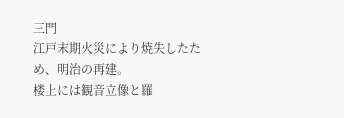三門
江戸末期火災により焼失したため、明治の再建。
楼上には観音立像と羅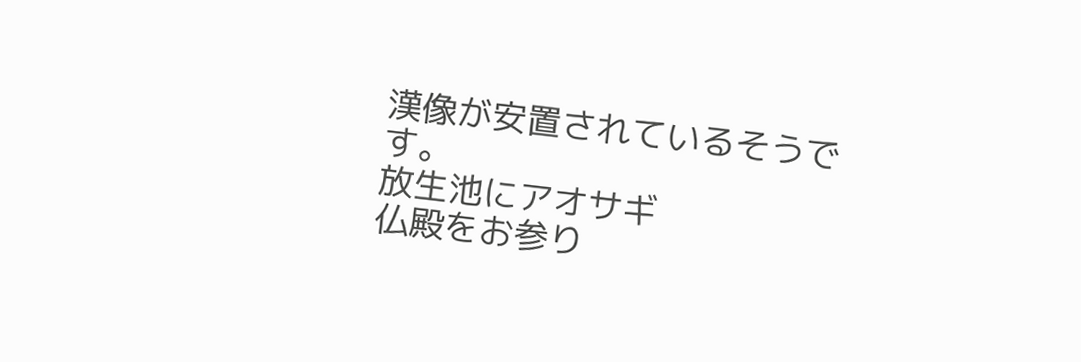漢像が安置されているそうです。
放生池にアオサギ
仏殿をお参り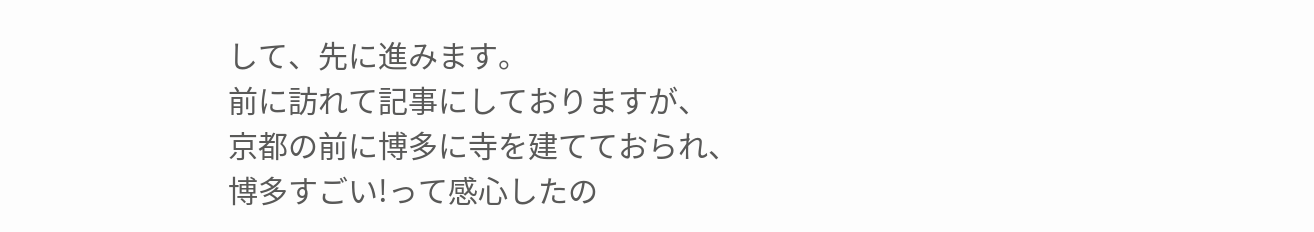して、先に進みます。
前に訪れて記事にしておりますが、
京都の前に博多に寺を建てておられ、
博多すごい!って感心したの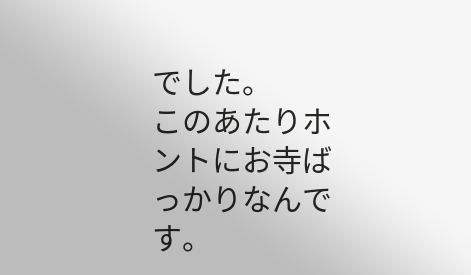でした。
このあたりホントにお寺ばっかりなんです。